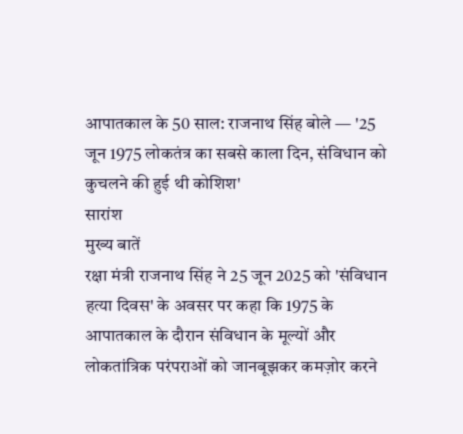आपातकाल के 50 साल: राजनाथ सिंह बोले — '25 जून 1975 लोकतंत्र का सबसे काला दिन, संविधान को कुचलने की हुई थी कोशिश'
सारांश
मुख्य बातें
रक्षा मंत्री राजनाथ सिंह ने 25 जून 2025 को 'संविधान हत्या दिवस' के अवसर पर कहा कि 1975 के आपातकाल के दौरान संविधान के मूल्यों और लोकतांत्रिक परंपराओं को जानबूझकर कमज़ोर करने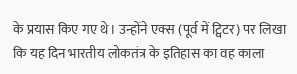के प्रयास किए गए थे। उन्होंने एक्स (पूर्व में ट्विटर) पर लिखा कि यह दिन भारतीय लोकतंत्र के इतिहास का वह काला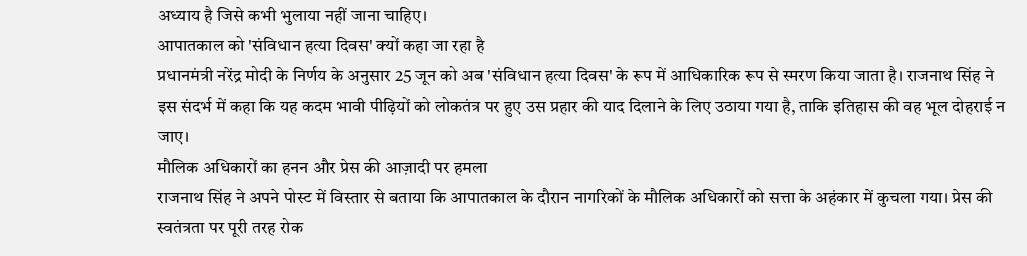अध्याय है जिसे कभी भुलाया नहीं जाना चाहिए।
आपातकाल को 'संविधान हत्या दिवस' क्यों कहा जा रहा है
प्रधानमंत्री नरेंद्र मोदी के निर्णय के अनुसार 25 जून को अब 'संविधान हत्या दिवस' के रूप में आधिकारिक रूप से स्मरण किया जाता है। राजनाथ सिंह ने इस संदर्भ में कहा कि यह कदम भावी पीढ़ियों को लोकतंत्र पर हुए उस प्रहार की याद दिलाने के लिए उठाया गया है, ताकि इतिहास की वह भूल दोहराई न जाए।
मौलिक अधिकारों का हनन और प्रेस की आज़ादी पर हमला
राजनाथ सिंह ने अपने पोस्ट में विस्तार से बताया कि आपातकाल के दौरान नागरिकों के मौलिक अधिकारों को सत्ता के अहंकार में कुचला गया। प्रेस की स्वतंत्रता पर पूरी तरह रोक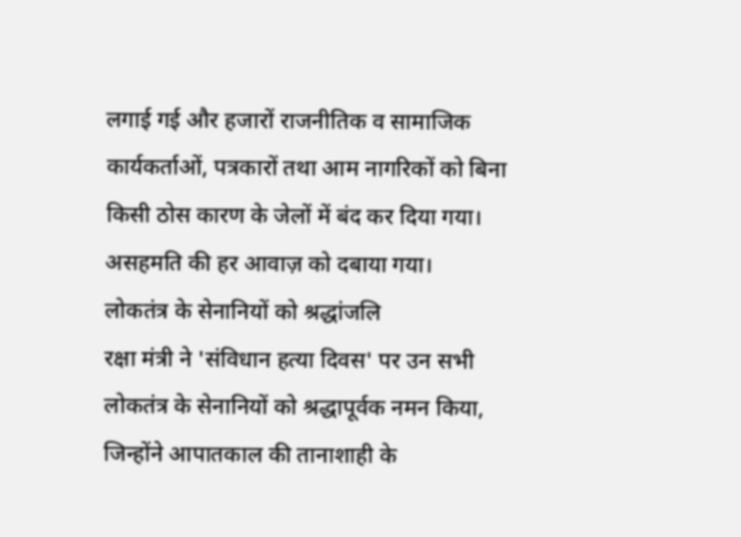लगाई गई और हजारों राजनीतिक व सामाजिक कार्यकर्ताओं, पत्रकारों तथा आम नागरिकों को बिना किसी ठोस कारण के जेलों में बंद कर दिया गया। असहमति की हर आवाज़ को दबाया गया।
लोकतंत्र के सेनानियों को श्रद्धांजलि
रक्षा मंत्री ने 'संविधान हत्या दिवस' पर उन सभी लोकतंत्र के सेनानियों को श्रद्धापूर्वक नमन किया, जिन्होंने आपातकाल की तानाशाही के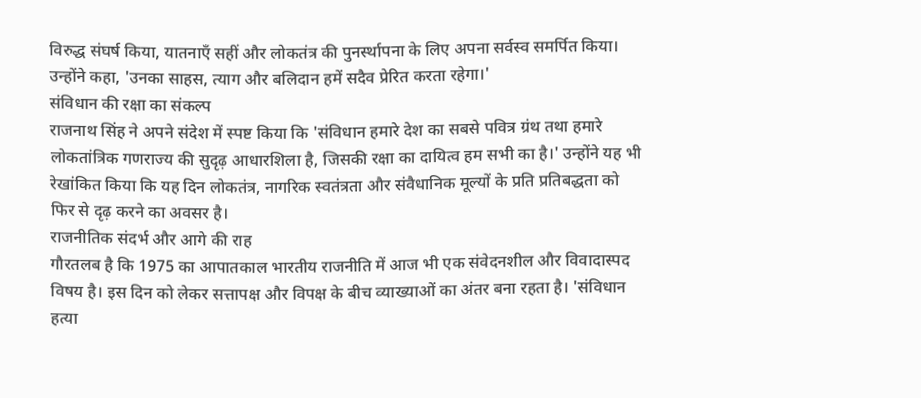विरुद्ध संघर्ष किया, यातनाएँ सहीं और लोकतंत्र की पुनर्स्थापना के लिए अपना सर्वस्व समर्पित किया। उन्होंने कहा, 'उनका साहस, त्याग और बलिदान हमें सदैव प्रेरित करता रहेगा।'
संविधान की रक्षा का संकल्प
राजनाथ सिंह ने अपने संदेश में स्पष्ट किया कि 'संविधान हमारे देश का सबसे पवित्र ग्रंथ तथा हमारे लोकतांत्रिक गणराज्य की सुदृढ़ आधारशिला है, जिसकी रक्षा का दायित्व हम सभी का है।' उन्होंने यह भी रेखांकित किया कि यह दिन लोकतंत्र, नागरिक स्वतंत्रता और संवैधानिक मूल्यों के प्रति प्रतिबद्धता को फिर से दृढ़ करने का अवसर है।
राजनीतिक संदर्भ और आगे की राह
गौरतलब है कि 1975 का आपातकाल भारतीय राजनीति में आज भी एक संवेदनशील और विवादास्पद विषय है। इस दिन को लेकर सत्तापक्ष और विपक्ष के बीच व्याख्याओं का अंतर बना रहता है। 'संविधान हत्या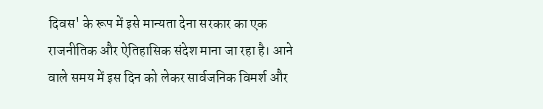दिवस' के रूप में इसे मान्यता देना सरकार का एक राजनीतिक और ऐतिहासिक संदेश माना जा रहा है। आने वाले समय में इस दिन को लेकर सार्वजनिक विमर्श और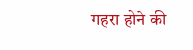गहरा होने की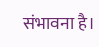संभावना है।